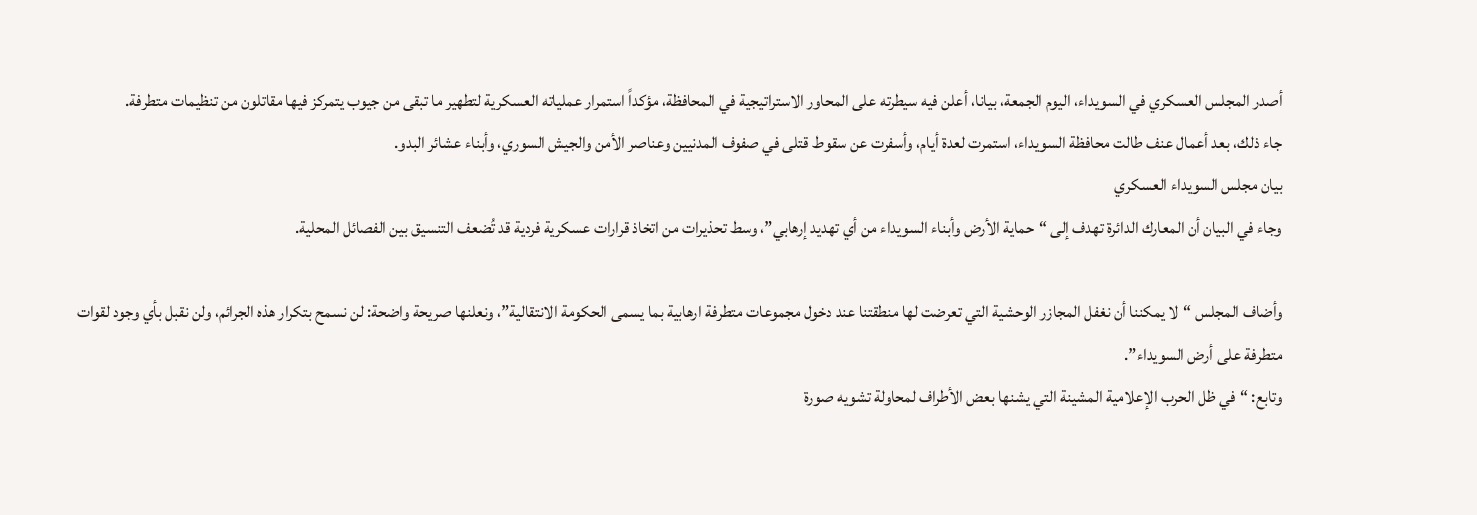أصدر المجلس العسكري في السويداء، اليوم الجمعة، بيانا، أعلن فيه سيطرته على المحاور الاستراتيجية في المحافظة، مؤكداً استمرار عملياته العسكرية لتطهير ما تبقى من جيوب يتمركز فيها مقاتلون من تنظيمات متطرفة.
جاء ذلك، بعد أعمال عنف طالت محافظة السويداء، استمرت لعدة أيام، وأسفرت عن سقوط قتلى في صفوف المدنيين وعناصر الأمن والجيش السوري، وأبناء عشائر البدو.
بيان مجلس السويداء العسكري
وجاء في البيان أن المعارك الدائرة تهدف إلى “حماية الأرض وأبناء السويداء من أي تهديد إرهابي”، وسط تحذيرات من اتخاذ قرارات عسكرية فردية قد تُضعف التنسيق بين الفصائل المحلية.

وأضاف المجلس “لا يمكننا أن نغفل المجازر الوحشية التي تعرضت لها منطقتنا عند دخول مجموعات متطرفة ارهابية بما يسمى الحكومة الانتقالية”، ونعلنها صريحة واضحة: لن نسمح بتكرار هذه الجرائم، ولن نقبل بأي وجود لقوات متطرفة على أرض السويداء”.
وتابع: “في ظل الحرب الإعلامية المشينة التي يشنها بعض الأطراف لمحاولة تشويه صورة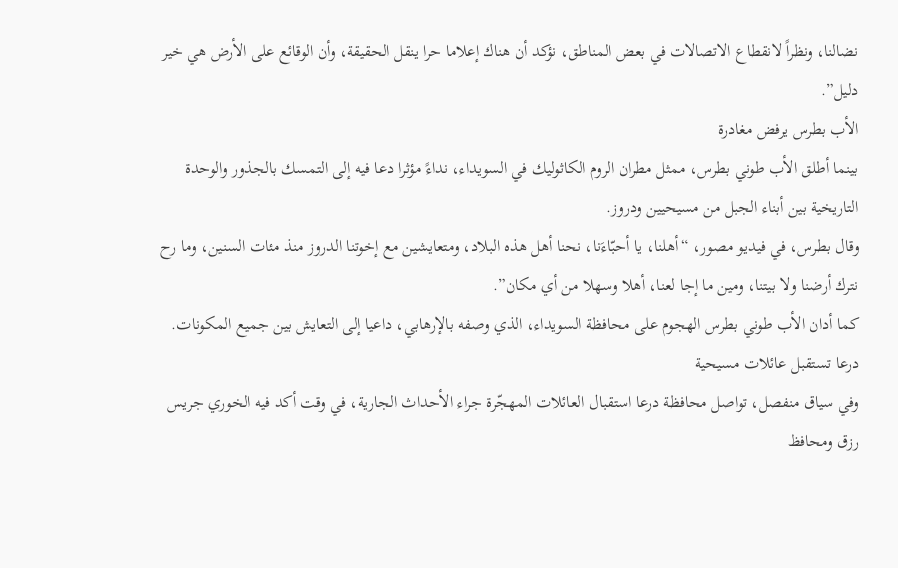نضالنا، ونظراً لانقطاع الاتصالات في بعض المناطق، نؤكد أن هناك إعلاما حرا ينقل الحقيقة، وأن الوقائع على الأرض هي خير دليل”.
الأب بطرس يرفض مغادرة
بينما أطلق الأب طوني بطرس، ممثل مطران الروم الكاثوليك في السويداء، نداءً مؤثرا دعا فيه إلى التمسك بالجذور والوحدة التاريخية بين أبناء الجبل من مسيحيين ودروز.
وقال بطرس، في فيديو مصور، “أهلنا، يا أحبّاءَنا، نحنا أهل هذه البلاد، ومتعايشين مع إخوتنا الدروز منذ مئات السنين، وما رح نترك أرضنا ولا بيتنا، ومين ما إجا لعنا، أهلا وسهلا من أي مكان”.
كما أدان الأب طوني بطرس الهجوم على محافظة السويداء، الذي وصفه بالإرهابي، داعيا إلى التعايش بين جميع المكونات.
درعا تستقبل عائلات مسيحية
وفي سياق منفصل، تواصل محافظة درعا استقبال العائلات المهجّرة جراء الأحداث الجارية، في وقت أكد فيه الخوري جريس رزق ومحافظ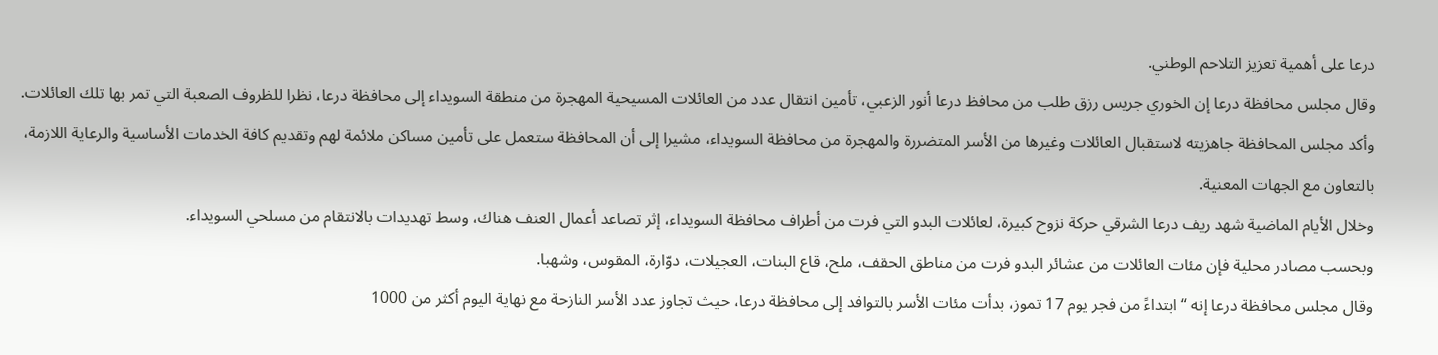درعا على أهمية تعزيز التلاحم الوطني.
وقال مجلس محافظة درعا إن الخوري جريس رزق طلب من محافظ درعا أنور الزعبي، تأمين انتقال عدد من العائلات المسيحية المهجرة من منطقة السويداء إلى محافظة درعا، نظرا للظروف الصعبة التي تمر بها تلك العائلات.
وأكد مجلس المحافظة جاهزيته لاستقبال العائلات وغيرها من الأسر المتضررة والمهجرة من محافظة السويداء، مشيرا إلى أن المحافظة ستعمل على تأمين مساكن ملائمة لهم وتقديم كافة الخدمات الأساسية والرعاية اللازمة، بالتعاون مع الجهات المعنية.
وخلال الأيام الماضية شهد ريف درعا الشرقي حركة نزوح كبيرة، لعائلات البدو التي فرت من أطراف محافظة السويداء، إثر تصاعد أعمال العنف هناك، وسط تهديدات بالانتقام من مسلحي السويداء.
وبحسب مصادر محلية فإن مئات العائلات من عشائر البدو فرت من مناطق الحقف، ملح، قاع البنات، العجيلات، دوّارة، المقوس، وشهبا.
وقال مجلس محافظة درعا إنه “ابتداءً من فجر يوم 17 تموز، بدأت مئات الأسر بالتوافد إلى محافظة درعا، حيث تجاوز عدد الأسر النازحة مع نهاية اليوم أكثر من 1000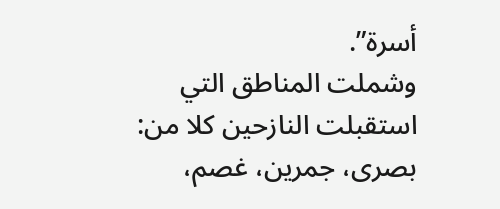أسرة”.
وشملت المناطق التي استقبلت النازحين كلا من: بصرى، جمرين، غصم،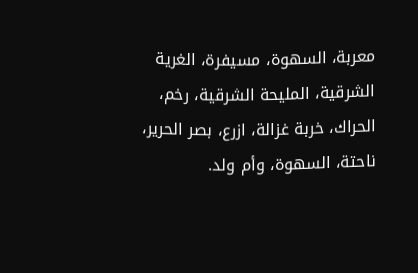معربة، السهوة، مسيفرة، الغرية الشرقية، المليحة الشرقية، رخم، الحراك، خربة غزالة، ازرع، بصر الحرير، ناحتة، السهوة، وأم ولد.